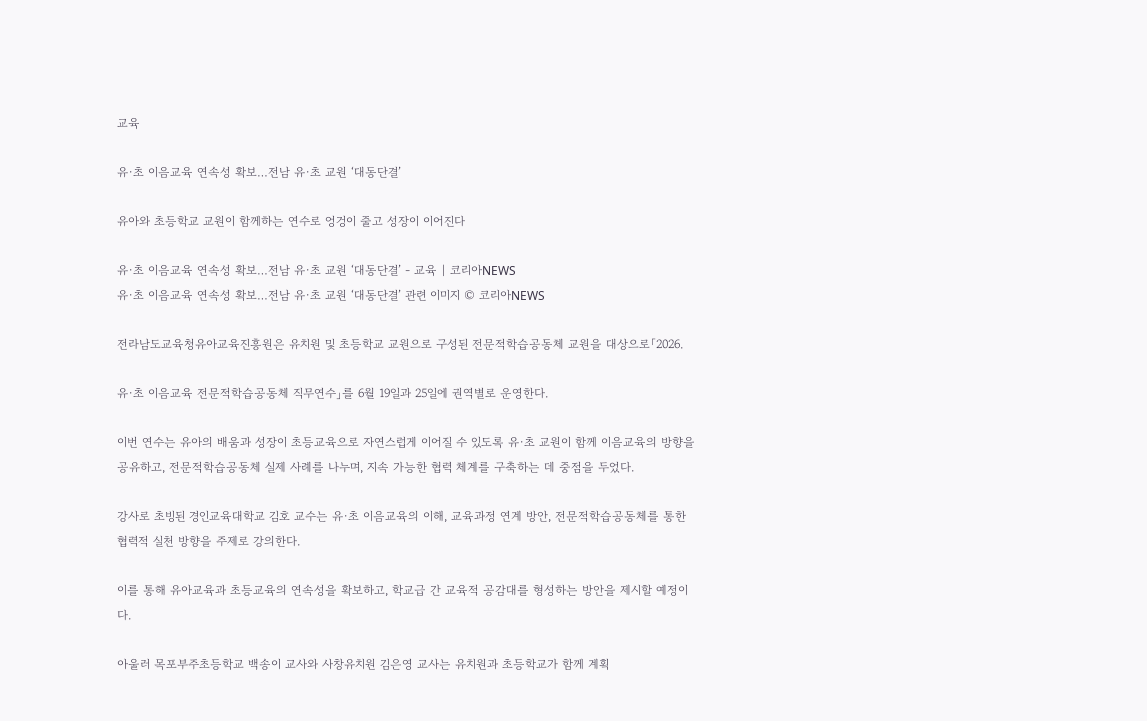교육

유·초 이음교육 연속성 확보…전남 유·초 교원 ‘대동단결’

유아와 초등학교 교원이 함께하는 연수로 엉겅이 줄고 성장이 이어진다

유·초 이음교육 연속성 확보…전남 유·초 교원 ‘대동단결’ - 교육 | 코리아NEWS
유·초 이음교육 연속성 확보…전남 유·초 교원 ‘대동단결’ 관련 이미지 © 코리아NEWS

전라남도교육청유아교육진흥원은 유치원 및 초등학교 교원으로 구성된 전문적학습공동체 교원을 대상으로「2026.

유·초 이음교육 전문적학습공동체 직무연수」를 6월 19일과 25일에 권역별로 운영한다.

이번 연수는 유아의 배움과 성장이 초등교육으로 자연스럽게 이어질 수 있도록 유·초 교원이 함께 이음교육의 방향을 공유하고, 전문적학습공동체 실제 사례를 나누며, 지속 가능한 협력 체계를 구축하는 데 중점을 두었다.

강사로 초빙된 경인교육대학교 김호 교수는 유·초 이음교육의 이해, 교육과정 연계 방안, 전문적학습공동체를 통한 협력적 실천 방향을 주제로 강의한다.

이를 통해 유아교육과 초등교육의 연속성을 확보하고, 학교급 간 교육적 공감대를 형성하는 방안을 제시할 예정이다.

아울러 목포부주초등학교 백송이 교사와 사창유치원 김은영 교사는 유치원과 초등학교가 함께 계획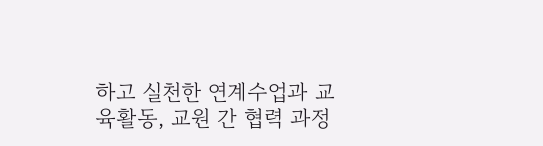하고 실천한 연계수업과 교육활동, 교원 간 협력 과정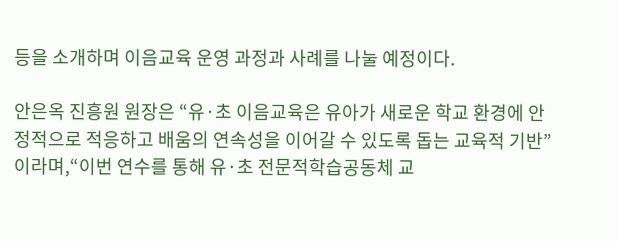등을 소개하며 이음교육 운영 과정과 사례를 나눌 예정이다.

안은옥 진흥원 원장은 “유·초 이음교육은 유아가 새로운 학교 환경에 안정적으로 적응하고 배움의 연속성을 이어갈 수 있도록 돕는 교육적 기반”이라며,“이번 연수를 통해 유·초 전문적학습공동체 교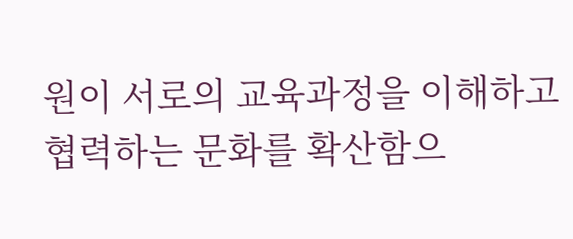원이 서로의 교육과정을 이해하고 협력하는 문화를 확산함으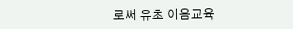로써 유초 이음교육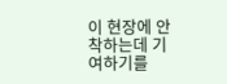이 현장에 안착하는데 기여하기를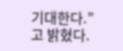기대한다.”고 밝혔다.